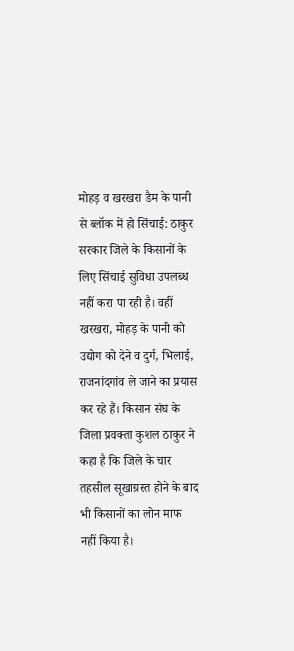मोहड़ व खरखरा डैम के पानी से ब्लॉक में हो सिंचाई: ठाकुर
सरकार जिले के किसानों के लिए सिंचाई सुविधा उपलब्ध नहीं करा पा रही है। वहीं खरखरा, मोहड़ के पानी को उद्योग को देने व दुर्ग, भिलाई, राजनांदगांव ले जाने का प्रयास कर रहे हैं। किसान संघ के जिला प्रवक्ता कुशल ठाकुर ने कहा है कि जिले के चार तहसील सूखाग्रस्त होने के बाद भी किसानों का लोन माफ नहीं किया है।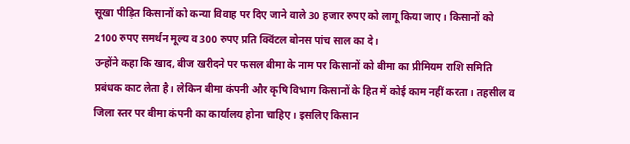सूखा पीड़ित किसानों को कन्या विवाह पर दिए जाने वाले 30 हजार रुपए को लागू किया जाए। किसानों को 2100 रुपए समर्थन मूल्य व 300 रुपए प्रति क्विंटल बोनस पांच साल का दे।
उन्होंने कहा कि खाद, बीज खरीदने पर फसल बीमा के नाम पर किसानों को बीमा का प्रीमियम राशि समिति प्रबंधक काट लेता है। लेकिन बीमा कंपनी और कृषि विभाग किसानों के हित में कोई काम नहीं करता। तहसील व जिला स्तर पर बीमा कंपनी का कार्यालय होना चाहिए। इसलिए किसान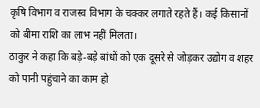कृषि विभाग व राजस्व विभाग के चक्कर लगाते रहते हैं। कई किसानों को बीमा राशि का लाभ नहीं मिलता।
ठाकुर ने कहा कि बड़े-बड़े बांधों को एक दूसरे से जोड़कर उद्योग व शहर को पानी पहुंचाने का काम हो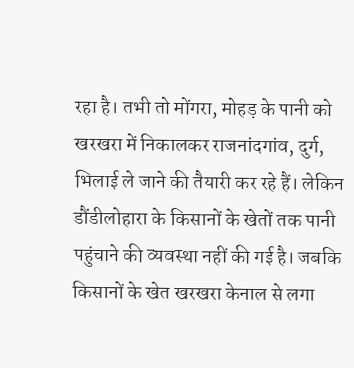रहा है। तभी तो मोंगरा, मोहड़ के पानी को खरखरा में निकालकर राजनांदगांव, दुर्ग, भिलाई ले जाने की तैयारी कर रहे हैं। लेकिन डौंडीलोहारा के किसानों के खेतों तक पानी पहुंचाने की व्यवस्था नहीं की गई है। जबकि किसानों के खेत खरखरा केनाल से लगा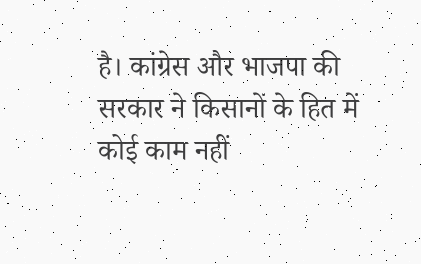है। कांग्रेस और भाजपा की सरकार ने किसानों के हित में कोई काम नहीं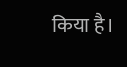किया है।